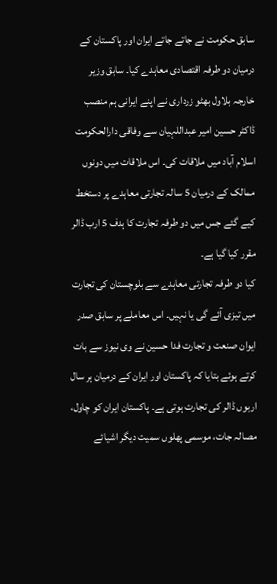سابق حکومت نے جاتے جاتے ایران اور پاکستان کے درمیان دو طرفہ اقتصادی معاہدے کیا۔ سابق وزیر خارجہ بلاول بھٹو زرداری نے اپنے ایرانی ہم منصب ڈاکٹر حسین امیر عبداللہیان سے وفاقی دارالحکومت اسلام آباد میں ملاقات کی۔ اس ملاقات میں دونوں ممالک کے درمیان 5 سالہ تجارتی معاہدے پر دستخط کیے گئے جس میں دو طرفہ تجارت کا ہدف 5 ارب ڈالر مقرر کیا گیا ہے۔
کیا دو طرفہ تجارتی معاہدے سے بلوچستان کی تجارت میں تیزی آئے گی یا نہیں۔ اس معاملے پر سابق صدر ایوان صنعت و تجارت فدا حسین نے وی نیوز سے بات کرتے ہوئے بتایا کہ پاکستان اور ایران کے درمیان ہر سال اربوں ڈالر کی تجارت ہوتی ہے۔ پاکستان ایران کو چاول، مصالہ جات، موسمی پھلوں سمیت دیگر اشیائے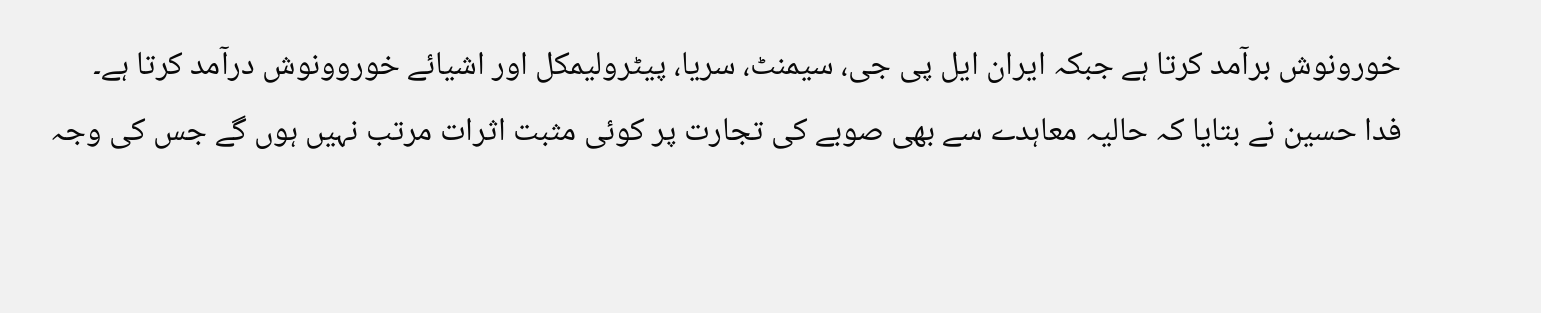خورونوش برآمد کرتا ہے جبکہ ایران ایل پی جی، سیمنٹ، سریا، پیٹرولیمکل اور اشیائے خوروونوش درآمد کرتا ہے۔
فدا حسین نے بتایا کہ حالیہ معاہدے سے بھی صوبے کی تجارت پر کوئی مثبت اثرات مرتب نہیں ہوں گے جس کی وجہ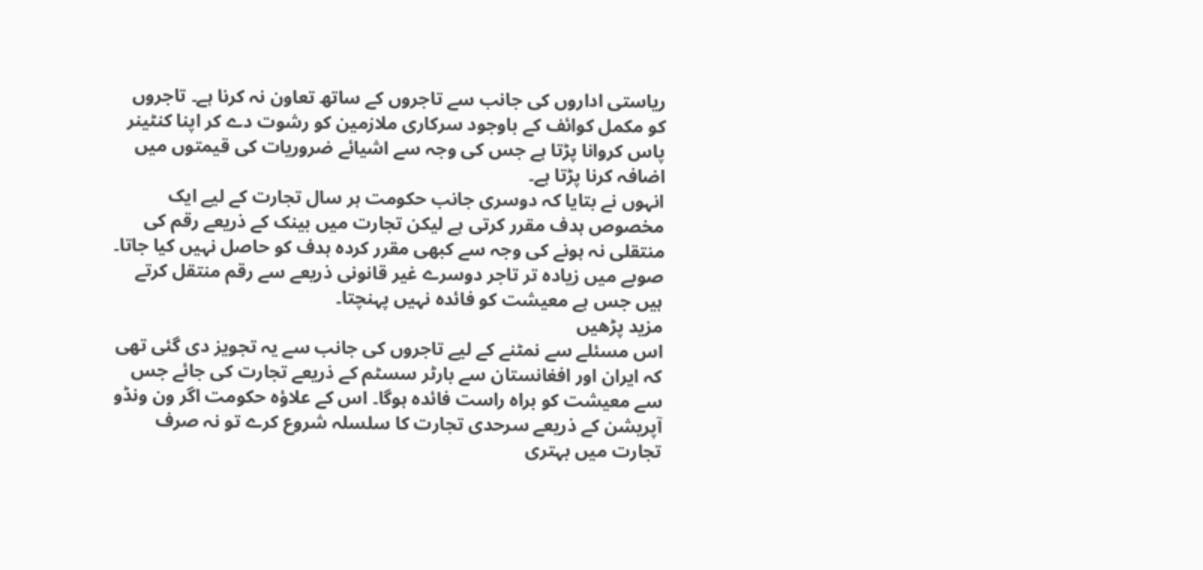ریاستی اداروں کی جانب سے تاجروں کے ساتھ تعاون نہ کرنا ہے۔ تاجروں کو مکمل کوائف کے باوجود سرکاری ملازمین کو رشوت دے کر اپنا کنٹینر پاس کروانا پڑتا ہے جس کی وجہ سے اشیائے ضروریات کی قیمتوں میں اضافہ کرنا پڑتا ہے۔
انہوں نے بتایا کہ دوسری جانب حکومت ہر سال تجارت کے لیے ایک مخصوص ہدف مقرر کرتی ہے لیکن تجارت میں بینک کے ذریعے رقم کی منتقلی نہ ہونے کی وجہ سے کبھی مقرر کردہ ہدف کو حاصل نہیں کیا جاتا۔ صوبے میں زیادہ تر تاجر دوسرے غیر قانونی ذریعے سے رقم منتقل کرتے ہیں جس ہے معیشت کو فائدہ نہیں پہنچتا۔
مزید پڑھیں
اس مسئلے سے نمٹنے کے لیے تاجروں کی جانب سے یہ تجویز دی گئی تھی کہ ایران اور افغانستان سے بارٹر سسٹم کے ذریعے تجارت کی جائے جس سے معیشت کو براہ راست فائدہ ہوگا۔ اس کے علاؤہ حکومت اگر ون ونڈو آپریشن کے ذریعے سرحدی تجارت کا سلسلہ شروع کرے تو نہ صرف تجارت میں بہتری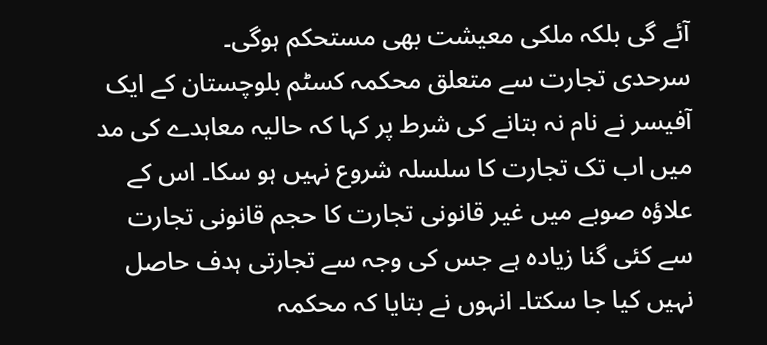آئے گی بلکہ ملکی معیشت بھی مستحکم ہوگی۔
سرحدی تجارت سے متعلق محکمہ کسٹم بلوچستان کے ایک آفیسر نے نام نہ بتانے کی شرط پر کہا کہ حالیہ معاہدے کی مد میں اب تک تجارت کا سلسلہ شروع نہیں ہو سکا۔ اس کے علاؤہ صوبے میں غیر قانونی تجارت کا حجم قانونی تجارت سے کئی گنا زیادہ ہے جس کی وجہ سے تجارتی ہدف حاصل نہیں کیا جا سکتا۔ انہوں نے بتایا کہ محکمہ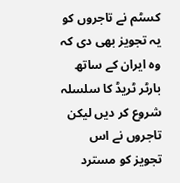کسٹم نے تاجروں کو یہ تجویز بھی دی کہ وہ ایران کے ساتھ بارٹر ٹریڈ کا سلسلہ شروع کر دیں لیکن تاجروں نے اس تجویز کو مسترد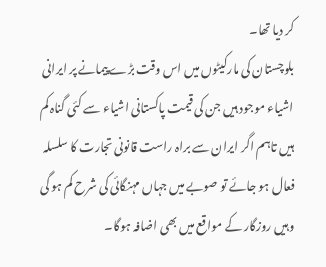کر دیا تھا۔
بلوچستان کی مارکیٹوں میں اس وقت بڑے پیمانے پر ایرانی اشیاء موجود ہیں جن کی قیمت پاکستانی اشیاء سے کئی گناہ کم ہیں تاہم اگر ایران سے براہ راست قانونی تجارت کا سلسلہ فعال ہو جائے تو صوبے میں جہاں مہنگائی کی شرح کم ہو گی وہیں روزگار کے مواقع میں بھی اضافہ ہوگا۔